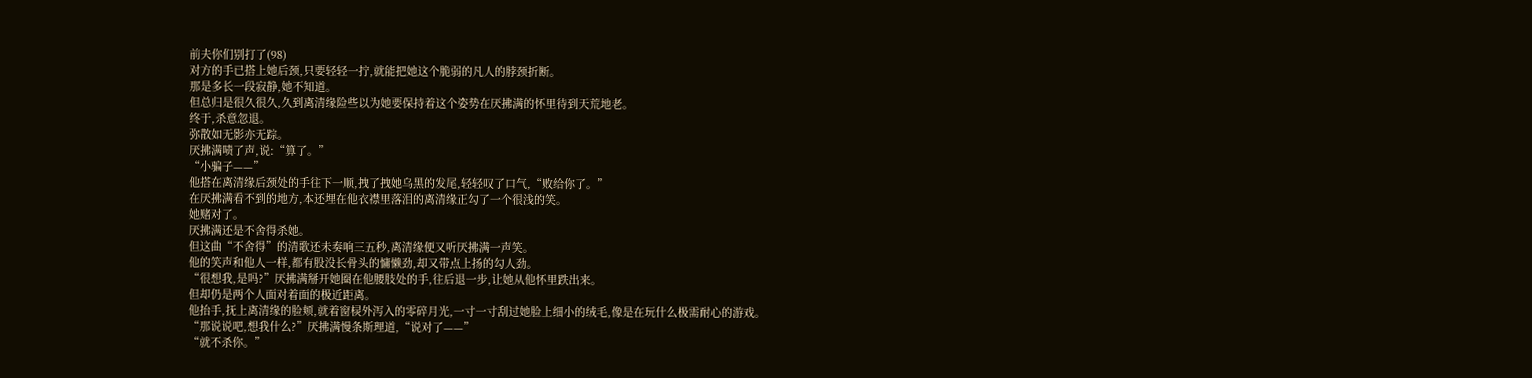前夫你们别打了(98)
对方的手已搭上她后颈,只要轻轻一拧,就能把她这个脆弱的凡人的脖颈折断。
那是多长一段寂静,她不知道。
但总归是很久很久,久到离清缘险些以为她要保持着这个姿势在厌拂满的怀里待到天荒地老。
终于,杀意忽退。
弥散如无影亦无踪。
厌拂满啧了声,说:“算了。”
“小骗子——”
他搭在离清缘后颈处的手往下一顺,拽了拽她乌黑的发尾,轻轻叹了口气,“败给你了。”
在厌拂满看不到的地方,本还埋在他衣襟里落泪的离清缘正勾了一个很浅的笑。
她赌对了。
厌拂满还是不舍得杀她。
但这曲“不舍得”的清歌还未奏响三五秒,离清缘便又听厌拂满一声笑。
他的笑声和他人一样,都有股没长骨头的慵懒劲,却又带点上扬的勾人劲。
“很想我,是吗?”厌拂满掰开她圈在他腰肢处的手,往后退一步,让她从他怀里跌出来。
但却仍是两个人面对着面的极近距离。
他抬手,抚上离清缘的脸颊,就着窗棂外泻入的零碎月光,一寸一寸刮过她脸上细小的绒毛,像是在玩什么极需耐心的游戏。
“那说说吧,想我什么?”厌拂满慢条斯理道,“说对了——”
“就不杀你。”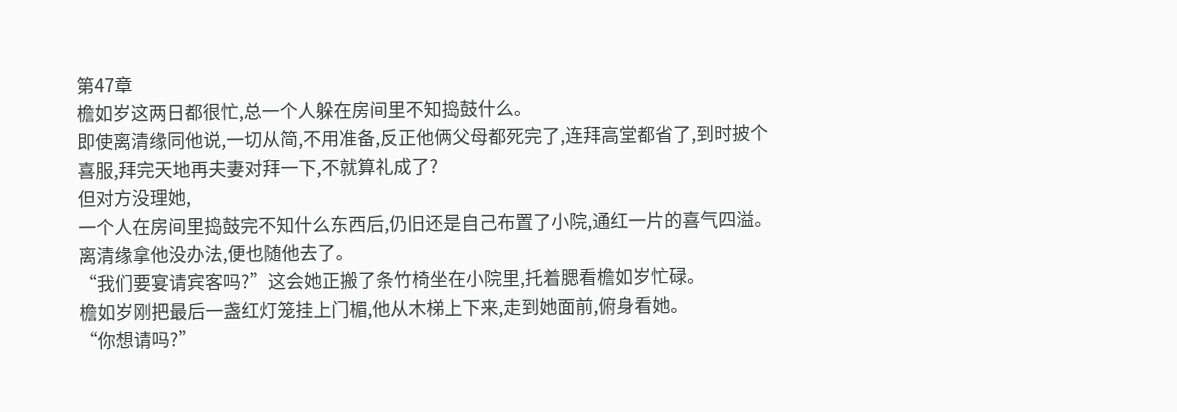第47章
檐如岁这两日都很忙,总一个人躲在房间里不知捣鼓什么。
即使离清缘同他说,一切从简,不用准备,反正他俩父母都死完了,连拜高堂都省了,到时披个喜服,拜完天地再夫妻对拜一下,不就算礼成了?
但对方没理她,
一个人在房间里捣鼓完不知什么东西后,仍旧还是自己布置了小院,通红一片的喜气四溢。
离清缘拿他没办法,便也随他去了。
“我们要宴请宾客吗?”这会她正搬了条竹椅坐在小院里,托着腮看檐如岁忙碌。
檐如岁刚把最后一盏红灯笼挂上门楣,他从木梯上下来,走到她面前,俯身看她。
“你想请吗?”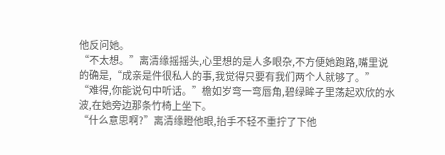他反问她。
“不太想。”离清缘摇摇头,心里想的是人多眼杂,不方便她跑路,嘴里说的确是,“成亲是件很私人的事,我觉得只要有我们两个人就够了。”
“难得,你能说句中听话。”檐如岁弯一弯唇角,碧绿眸子里荡起欢欣的水波,在她旁边那条竹椅上坐下。
“什么意思啊?”离清缘瞪他眼,抬手不轻不重拧了下他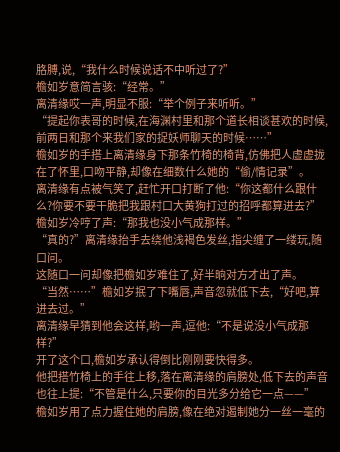胳膊,说,“我什么时候说话不中听过了?”
檐如岁意简言骇:“经常。”
离清缘哎一声,明显不服:“举个例子来听听。”
“提起你表哥的时候,在海渊村里和那个道长相谈甚欢的时候,前两日和那个来我们家的捉妖师聊天的时候……”
檐如岁的手搭上离清缘身下那条竹椅的椅背,仿佛把人虚虚拢在了怀里,口吻平静,却像在细数什么她的“偷/情记录”。
离清缘有点被气笑了,赶忙开口打断了他:“你这都什么跟什么?你要不要干脆把我跟村口大黄狗打过的招呼都算进去?”
檐如岁冷哼了声:“那我也没小气成那样。”
“真的?”离清缘抬手去绕他浅褐色发丝,指尖缠了一缕玩,随口问。
这随口一问却像把檐如岁难住了,好半晌对方才出了声。
“当然……”檐如岁抿了下嘴唇,声音忽就低下去,“好吧,算进去过。”
离清缘早猜到他会这样,哟一声,逗他:“不是说没小气成那样?”
开了这个口,檐如岁承认得倒比刚刚要快得多。
他把搭竹椅上的手往上移,落在离清缘的肩膀处,低下去的声音也往上提:“不管是什么,只要你的目光多分给它一点——”
檐如岁用了点力握住她的肩膀,像在绝对遏制她分一丝一毫的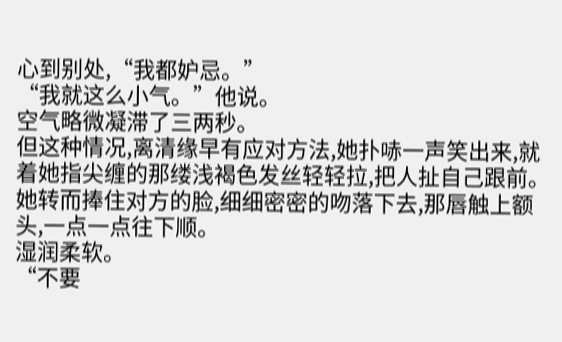心到别处,“我都妒忌。”
“我就这么小气。”他说。
空气略微凝滞了三两秒。
但这种情况,离清缘早有应对方法,她扑哧一声笑出来,就着她指尖缠的那缕浅褐色发丝轻轻拉,把人扯自己跟前。
她转而捧住对方的脸,细细密密的吻落下去,那唇触上额头,一点一点往下顺。
湿润柔软。
“不要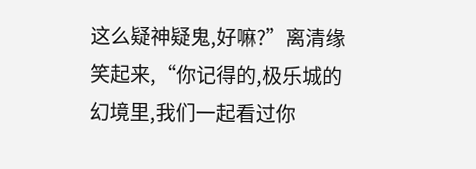这么疑神疑鬼,好嘛?”离清缘笑起来,“你记得的,极乐城的幻境里,我们一起看过你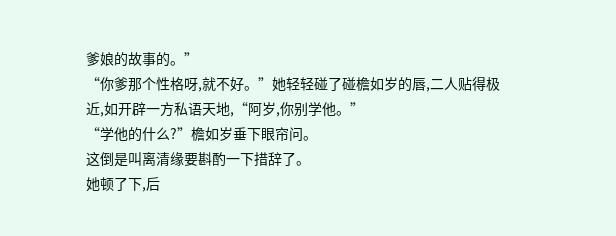爹娘的故事的。”
“你爹那个性格呀,就不好。”她轻轻碰了碰檐如岁的唇,二人贴得极近,如开辟一方私语天地,“阿岁,你别学他。”
“学他的什么?”檐如岁垂下眼帘问。
这倒是叫离清缘要斟酌一下措辞了。
她顿了下,后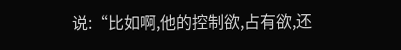说:“比如啊,他的控制欲,占有欲,还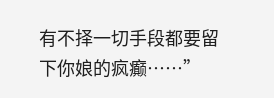有不择一切手段都要留下你娘的疯癫……”